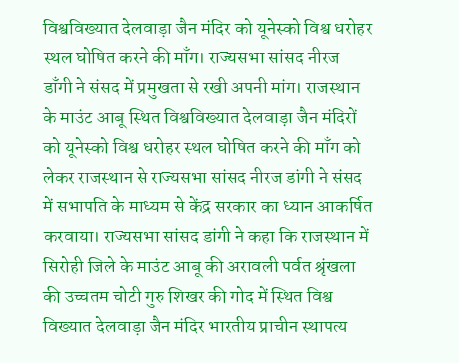विश्वविख्यात देलवाड़ा जैन मंदिर को यूनेस्को विश्व धरोहर स्थल घोषित करने की माँग। राज्यसभा सांसद नीरज डाँगी ने संसद में प्रमुखता से रखी अपनी मांग। राजस्थान के माउंट आबू स्थित विश्वविख्यात देलवाड़ा जैन मंदिरों को यूनेस्को विश्व धरोहर स्थल घोषित करने की माँग को लेकर राजस्थान से राज्यसभा सांसद नीरज डांगी ने संसद में सभापति के माध्यम से केंद्र सरकार का ध्यान आकर्षित करवाया। राज्यसभा सांसद डांगी ने कहा कि राजस्थान में सिरोही जिले के माउंट आबू की अरावली पर्वत श्रृंखला की उच्चतम चोटी गुरु शिखर की गोद में स्थित विश्व विख्यात देलवाड़ा जैन मंदिर भारतीय प्राचीन स्थापत्य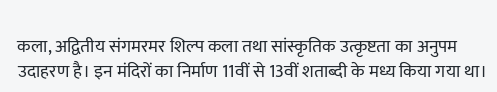कला, अद्वितीय संगमरमर शिल्प कला तथा सांस्कृतिक उत्कृष्टता का अनुपम उदाहरण है। इन मंदिरों का निर्माण 11वीं से 13वीं शताब्दी के मध्य किया गया था।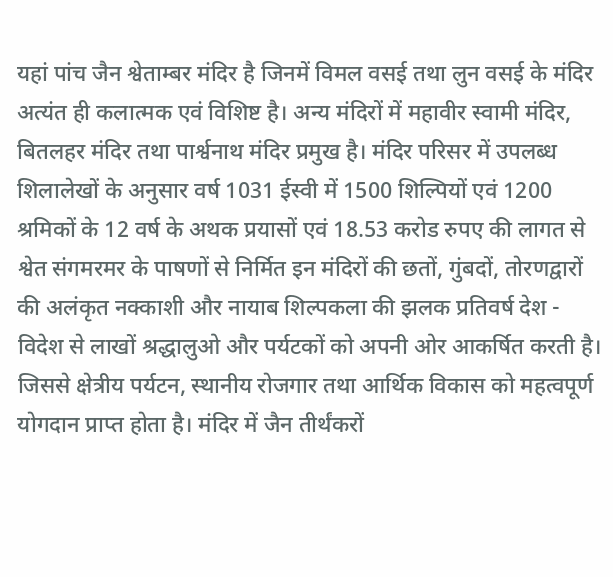यहां पांच जैन श्वेताम्बर मंदिर है जिनमें विमल वसई तथा लुन वसई के मंदिर अत्यंत ही कलात्मक एवं विशिष्ट है। अन्य मंदिरों में महावीर स्वामी मंदिर, बितलहर मंदिर तथा पार्श्वनाथ मंदिर प्रमुख है। मंदिर परिसर में उपलब्ध शिलालेखों के अनुसार वर्ष 1031 ईस्वी में 1500 शिल्पियों एवं 1200 श्रमिकों के 12 वर्ष के अथक प्रयासों एवं 18.53 करोड रुपए की लागत से श्वेत संगमरमर के पाषणों से निर्मित इन मंदिरों की छतों, गुंबदों, तोरणद्वारों की अलंकृत नक्काशी और नायाब शिल्पकला की झलक प्रतिवर्ष देश - विदेश से लाखों श्रद्धालुओ और पर्यटकों को अपनी ओर आकर्षित करती है। जिससे क्षेत्रीय पर्यटन, स्थानीय रोजगार तथा आर्थिक विकास को महत्वपूर्ण योगदान प्राप्त होता है। मंदिर में जैन तीर्थंकरों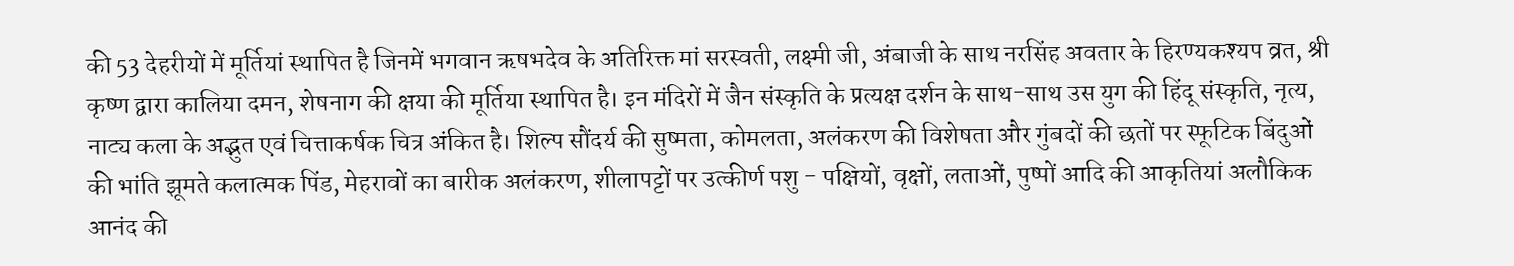की 53 देहरीयों में मूर्तियां स्थापित है जिनमें भगवान ऋषभदेव के अतिरिक्त मां सरस्वती, लक्ष्मी जी, अंबाजी के साथ नरसिंह अवतार के हिरण्यकश्यप व्रत, श्री कृष्ण द्वारा कालिया दमन, शेषनाग की क्षया की मूर्तिया स्थापित है। इन मंदिरों में जैन संस्कृति के प्रत्यक्ष दर्शन के साथ-साथ उस युग की हिंदू संस्कृति, नृत्य, नाट्य कला के अद्भुत एवं चित्ताकर्षक चित्र अंकित है। शिल्प सौंदर्य की सुष्मता, कोमलता, अलंकरण की विशेषता और गुंबदों की छतों पर स्फूटिक बिंदुओं की भांति झूमते कलात्मक पिंड, मेहरावों का बारीक अलंकरण, शीलापट्टों पर उत्कीर्ण पशु - पक्षियों, वृक्षों, लताओं, पुष्पों आदि की आकृतियां अलौकिक आनंद की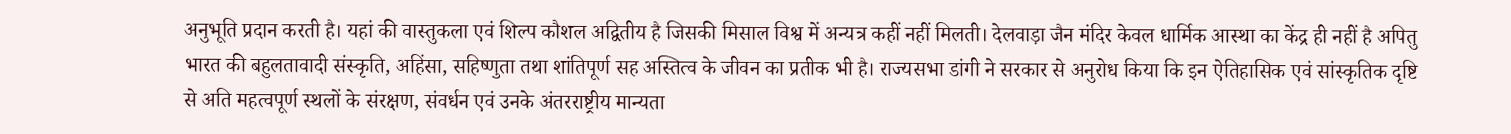अनुभूति प्रदान करती है। यहां की वास्तुकला एवं शिल्प कौशल अद्वितीय है जिसकी मिसाल विश्व में अन्यत्र कहीं नहीं मिलती। देलवाड़ा जैन मंदिर केवल धार्मिक आस्था का केंद्र ही नहीं है अपितु भारत की बहुलतावादी संस्कृति, अहिंसा, सहिष्णुता तथा शांतिपूर्ण सह अस्तित्व के जीवन का प्रतीक भी है। राज्यसभा डांगी ने सरकार से अनुरोध किया कि इन ऐतिहासिक एवं सांस्कृतिक दृष्टि से अति महत्वपूर्ण स्थलों के संरक्षण, संवर्धन एवं उनके अंतरराष्ट्रीय मान्यता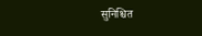सुनिश्चित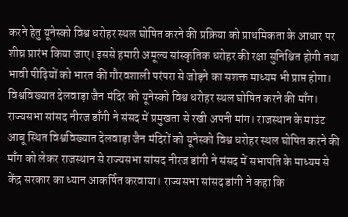करने हेतु यूनेस्को विश्व धरोहर स्थल घोषित करने की प्रक्रिया को प्राथमिकता के आधार पर शीघ्र प्रारंभ किया जाए। इससे हमारी अमूल्य सांस्कृतिक धरोहर की रक्षा सुनिश्चित होगी तथा भावी पीढ़ियों को भारत की गौरवशाली परंपरा से जोड़ने का सशक्त माध्यम भी प्राप्त होगा।
विश्वविख्यात देलवाड़ा जैन मंदिर को यूनेस्को विश्व धरोहर स्थल घोषित करने की माँग। राज्यसभा सांसद नीरज डाँगी ने संसद में प्रमुखता से रखी अपनी मांग। राजस्थान के माउंट आबू स्थित विश्वविख्यात देलवाड़ा जैन मंदिरों को यूनेस्को विश्व धरोहर स्थल घोषित करने की माँग को लेकर राजस्थान से राज्यसभा सांसद नीरज डांगी ने संसद में सभापति के माध्यम से केंद्र सरकार का ध्यान आकर्षित करवाया। राज्यसभा सांसद डांगी ने कहा कि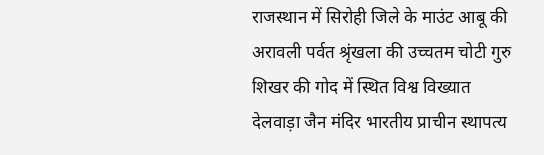राजस्थान में सिरोही जिले के माउंट आबू की अरावली पर्वत श्रृंखला की उच्चतम चोटी गुरु शिखर की गोद में स्थित विश्व विख्यात देलवाड़ा जैन मंदिर भारतीय प्राचीन स्थापत्य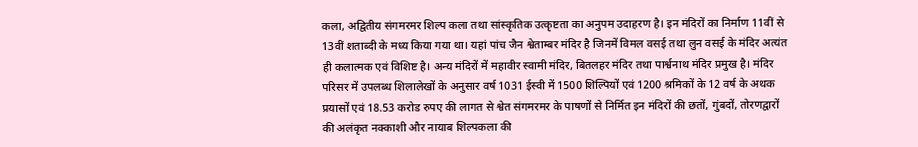कला, अद्वितीय संगमरमर शिल्प कला तथा सांस्कृतिक उत्कृष्टता का अनुपम उदाहरण है। इन मंदिरों का निर्माण 11वीं से 13वीं शताब्दी के मध्य किया गया था। यहां पांच जैन श्वेताम्बर मंदिर है जिनमें विमल वसई तथा लुन वसई के मंदिर अत्यंत ही कलात्मक एवं विशिष्ट है। अन्य मंदिरों में महावीर स्वामी मंदिर, बितलहर मंदिर तथा पार्श्वनाथ मंदिर प्रमुख है। मंदिर परिसर में उपलब्ध शिलालेखों के अनुसार वर्ष 1031 ईस्वी में 1500 शिल्पियों एवं 1200 श्रमिकों के 12 वर्ष के अथक प्रयासों एवं 18.53 करोड रुपए की लागत से श्वेत संगमरमर के पाषणों से निर्मित इन मंदिरों की छतों, गुंबदों, तोरणद्वारों की अलंकृत नक्काशी और नायाब शिल्पकला की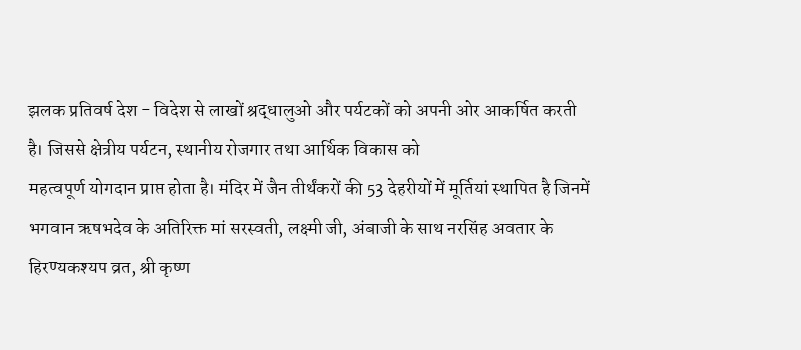झलक प्रतिवर्ष देश - विदेश से लाखों श्रद्धालुओ और पर्यटकों को अपनी ओर आकर्षित करती है। जिससे क्षेत्रीय पर्यटन, स्थानीय रोजगार तथा आर्थिक विकास को
महत्वपूर्ण योगदान प्राप्त होता है। मंदिर में जैन तीर्थंकरों की 53 देहरीयों में मूर्तियां स्थापित है जिनमें भगवान ऋषभदेव के अतिरिक्त मां सरस्वती, लक्ष्मी जी, अंबाजी के साथ नरसिंह अवतार के हिरण्यकश्यप व्रत, श्री कृष्ण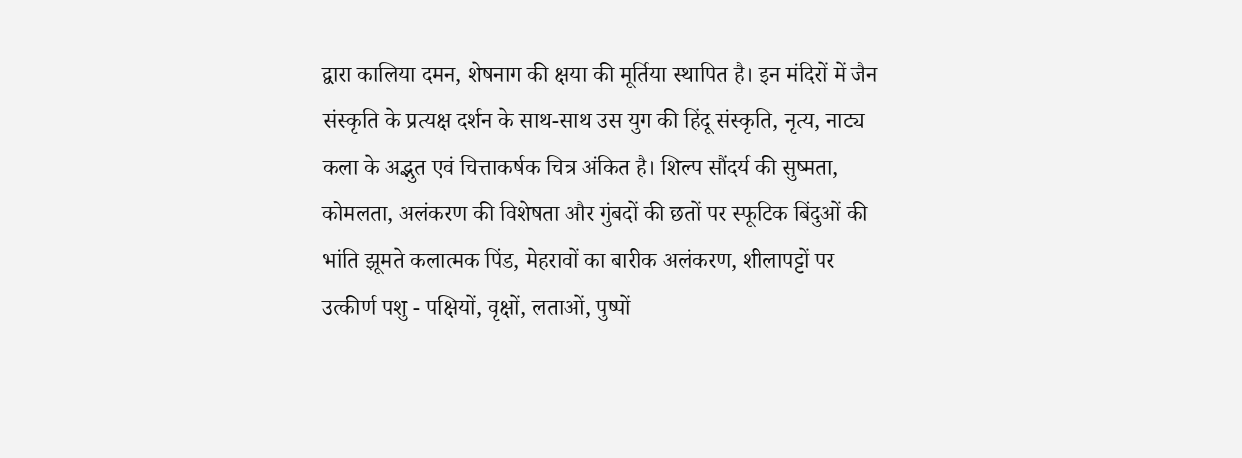द्वारा कालिया दमन, शेषनाग की क्षया की मूर्तिया स्थापित है। इन मंदिरों में जैन संस्कृति के प्रत्यक्ष दर्शन के साथ-साथ उस युग की हिंदू संस्कृति, नृत्य, नाट्य कला के अद्भुत एवं चित्ताकर्षक चित्र अंकित है। शिल्प सौंदर्य की सुष्मता, कोमलता, अलंकरण की विशेषता और गुंबदों की छतों पर स्फूटिक बिंदुओं की भांति झूमते कलात्मक पिंड, मेहरावों का बारीक अलंकरण, शीलापट्टों पर उत्कीर्ण पशु - पक्षियों, वृक्षों, लताओं, पुष्पों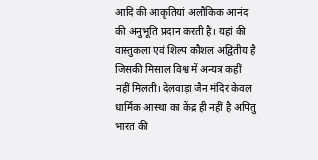आदि की आकृतियां अलौकिक आनंद की अनुभूति प्रदान करती है। यहां की वास्तुकला एवं शिल्प कौशल अद्वितीय है जिसकी मिसाल विश्व में अन्यत्र कहीं नहीं मिलती। देलवाड़ा जैन मंदिर केवल धार्मिक आस्था का केंद्र ही नहीं है अपितु भारत की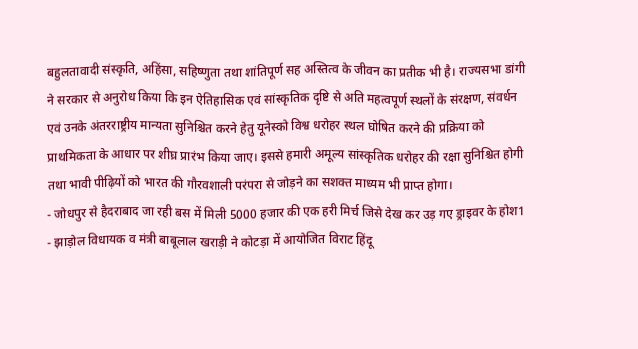बहुलतावादी संस्कृति, अहिंसा, सहिष्णुता तथा शांतिपूर्ण सह अस्तित्व के जीवन का प्रतीक भी है। राज्यसभा डांगी ने सरकार से अनुरोध किया कि इन ऐतिहासिक एवं सांस्कृतिक दृष्टि से अति महत्वपूर्ण स्थलों के संरक्षण, संवर्धन एवं उनके अंतरराष्ट्रीय मान्यता सुनिश्चित करने हेतु यूनेस्को विश्व धरोहर स्थल घोषित करने की प्रक्रिया को प्राथमिकता के आधार पर शीघ्र प्रारंभ किया जाए। इससे हमारी अमूल्य सांस्कृतिक धरोहर की रक्षा सुनिश्चित होगी तथा भावी पीढ़ियों को भारत की गौरवशाली परंपरा से जोड़ने का सशक्त माध्यम भी प्राप्त होगा।
- जोधपुर से हैदराबाद जा रही बस में मिली 5000 हजार की एक हरी मिर्च जिसे देख कर उड़ गए ड्राइवर के होश1
- झाड़ोल विधायक व मंत्री बाबूलाल खराड़ी ने कोटड़ा में आयोजित विराट हिंदू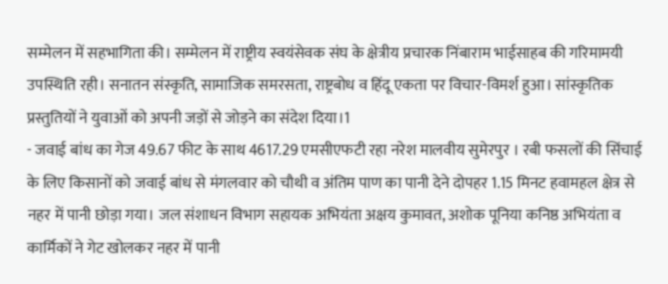सम्मेलन में सहभागिता की। सम्मेलन में राष्ट्रीय स्वयंसेवक संघ के क्षेत्रीय प्रचारक निंबाराम भाईसाहब की गरिमामयी उपस्थिति रही। सनातन संस्कृति, सामाजिक समरसता, राष्ट्रबोध व हिंदू एकता पर विचार-विमर्श हुआ। सांस्कृतिक प्रस्तुतियों ने युवाओं को अपनी जड़ों से जोड़ने का संदेश दिया।1
- जवाई बांध का गेज 49.67 फीट के साथ 4617.29 एमसीएफटी रहा नरेश मालवीय सुमेरपुर । रबी फसलों की सिंचाई के लिए किसानों को जवाई बांध से मंगलवार को चौथी व अंतिम पाण का पानी देने दोपहर 1.15 मिनट हवामहल क्षेत्र से नहर में पानी छोड़ा गया। जल संशाधन विभाग सहायक अभियंता अक्षय कुमावत, अशोक पूनिया कनिष्ठ अभियंता व कार्मिकों ने गेट खोलकर नहर में पानी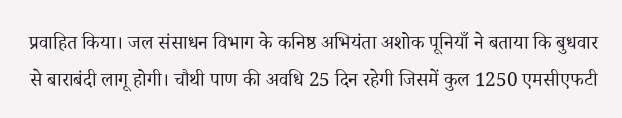प्रवाहित किया। जल संसाधन विभाग के कनिष्ठ अभियंता अशोक पूनियाँ ने बताया कि बुधवार से बाराबंदी लागू होगी। चौथी पाण की अवधि 25 दिन रहेगी जिसमें कुल 1250 एमसीएफटी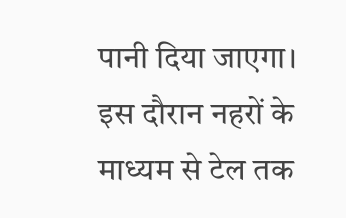पानी दिया जाएगा। इस दौरान नहरों के माध्यम से टेल तक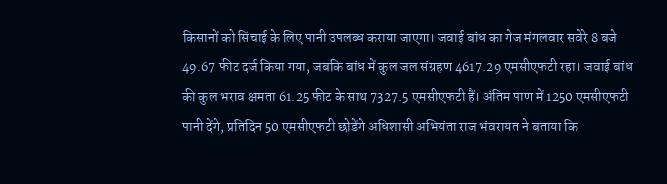किसानों को सिंचाई के लिए पानी उपलब्ध कराया जाएगा। जवाई बांध का गेज मंगलवार सवेरे 8 बजे 49.67 फीट दर्ज किया गया, जबकि बांध में कुल जल संग्रहण 4617.29 एमसीएफटी रहा। जवाई बांध की कुल भराव क्षमता 61.25 फीट के साथ 7327.5 एमसीएफटी हैं। अंतिम पाण में 1250 एमसीएफटी पानी देंगे, प्रतिदिन 50 एमसीएफटी छोडेंगे अधिशासी अभियंता राज भंवरायत ने बताया कि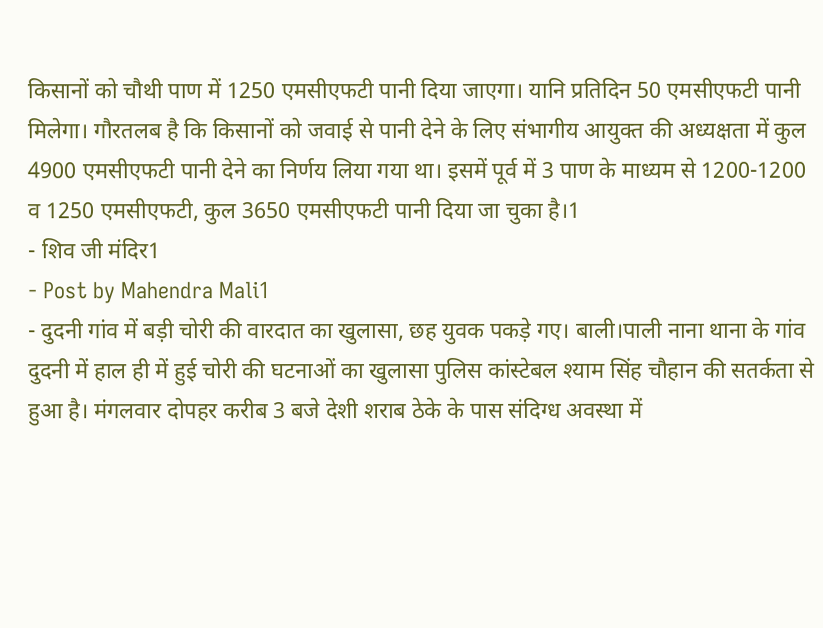किसानों को चौथी पाण में 1250 एमसीएफटी पानी दिया जाएगा। यानि प्रतिदिन 50 एमसीएफटी पानी मिलेगा। गौरतलब है कि किसानों को जवाई से पानी देने के लिए संभागीय आयुक्त की अध्यक्षता में कुल 4900 एमसीएफटी पानी देने का निर्णय लिया गया था। इसमें पूर्व में 3 पाण के माध्यम से 1200-1200 व 1250 एमसीएफटी, कुल 3650 एमसीएफटी पानी दिया जा चुका है।1
- शिव जी मंदिर1
- Post by Mahendra Mali1
- दुदनी गांव में बड़ी चोरी की वारदात का खुलासा, छह युवक पकड़े गए। बाली।पाली नाना थाना के गांव दुदनी में हाल ही में हुई चोरी की घटनाओं का खुलासा पुलिस कांस्टेबल श्याम सिंह चौहान की सतर्कता से हुआ है। मंगलवार दोपहर करीब 3 बजे देशी शराब ठेके के पास संदिग्ध अवस्था में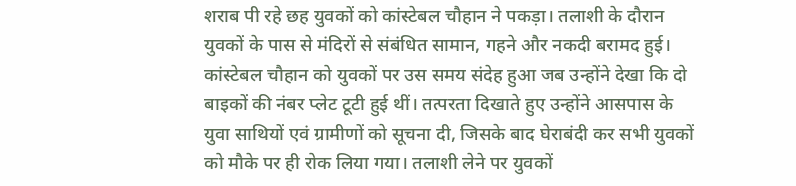शराब पी रहे छह युवकों को कांस्टेबल चौहान ने पकड़ा। तलाशी के दौरान युवकों के पास से मंदिरों से संबंधित सामान, गहने और नकदी बरामद हुई। कांस्टेबल चौहान को युवकों पर उस समय संदेह हुआ जब उन्होंने देखा कि दो बाइकों की नंबर प्लेट टूटी हुई थीं। तत्परता दिखाते हुए उन्होंने आसपास के युवा साथियों एवं ग्रामीणों को सूचना दी, जिसके बाद घेराबंदी कर सभी युवकों को मौके पर ही रोक लिया गया। तलाशी लेने पर युवकों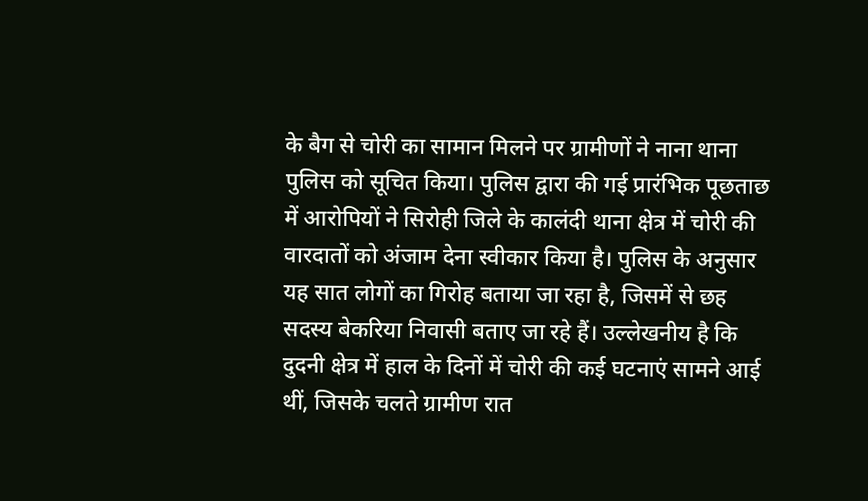के बैग से चोरी का सामान मिलने पर ग्रामीणों ने नाना थाना पुलिस को सूचित किया। पुलिस द्वारा की गई प्रारंभिक पूछताछ में आरोपियों ने सिरोही जिले के कालंदी थाना क्षेत्र में चोरी की वारदातों को अंजाम देना स्वीकार किया है। पुलिस के अनुसार यह सात लोगों का गिरोह बताया जा रहा है, जिसमें से छह सदस्य बेकरिया निवासी बताए जा रहे हैं। उल्लेखनीय है कि दुदनी क्षेत्र में हाल के दिनों में चोरी की कई घटनाएं सामने आई थीं, जिसके चलते ग्रामीण रात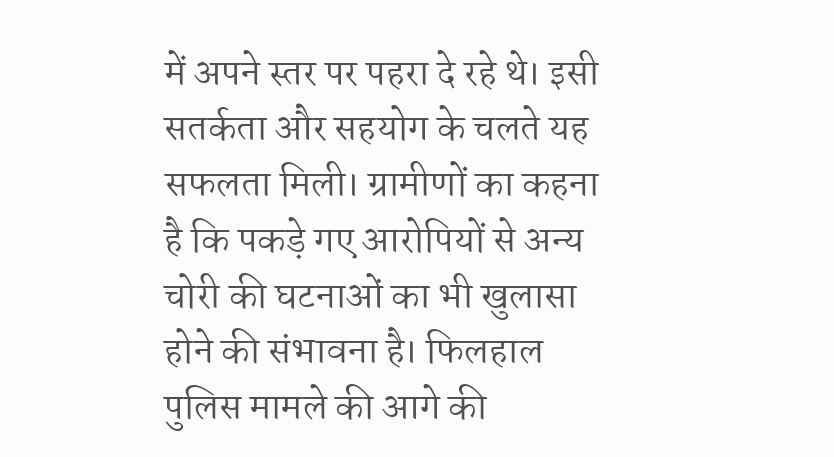में अपने स्तर पर पहरा दे रहे थे। इसी सतर्कता और सहयोग के चलते यह सफलता मिली। ग्रामीणों का कहना है कि पकड़े गए आरोपियों से अन्य चोरी की घटनाओं का भी खुलासा होने की संभावना है। फिलहाल पुलिस मामले की आगे की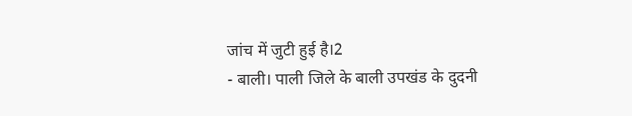जांच में जुटी हुई है।2
- बाली। पाली जिले के बाली उपखंड के दुदनी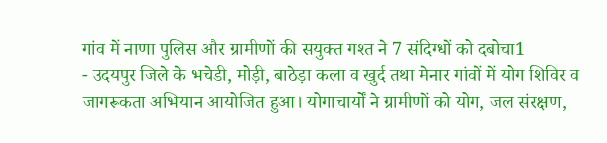गांव में नाणा पुलिस और ग्रामीणों की सयुक्त गश्त ने 7 संदिग्धों को दबोचा1
- उदयपुर जिले के भचेडी, मोड़ी, बाठेड़ा कला व खुर्द तथा मेनार गांवों में योग शिविर व जागरूकता अभियान आयोजित हुआ। योगाचार्यों ने ग्रामीणों को योग, जल संरक्षण,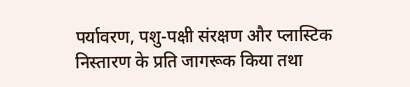पर्यावरण, पशु-पक्षी संरक्षण और प्लास्टिक निस्तारण के प्रति जागरूक किया तथा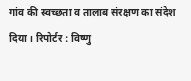गांव की स्वच्छता व तालाब संरक्षण का संदेश दिया। रिपोर्टर : विष्णु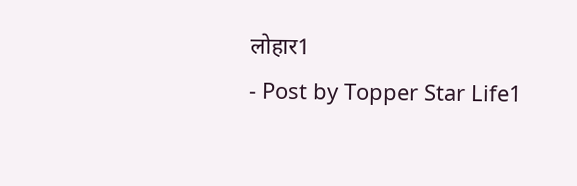लोहार1
- Post by Topper Star Life1